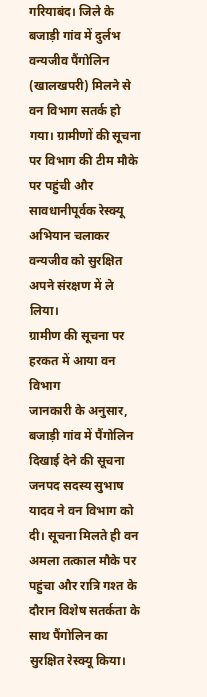गरियाबंद। जिले के बजाड़ी गांव में दुर्लभ वन्यजीव पैंगोलिन (खालखपरी) मिलने से वन विभाग सतर्क हो गया। ग्रामीणों की सूचना पर विभाग की टीम मौके पर पहुंची और सावधानीपूर्वक रेस्क्यू अभियान चलाकर वन्यजीव को सुरक्षित अपने संरक्षण में ले लिया।
ग्रामीण की सूचना पर हरकत में आया वन विभाग
जानकारी के अनुसार, बजाड़ी गांव में पैंगोलिन दिखाई देने की सूचना जनपद सदस्य सुभाष यादव ने वन विभाग को दी। सूचना मिलते ही वन अमला तत्काल मौके पर पहुंचा और रात्रि गश्त के दौरान विशेष सतर्कता के साथ पैंगोलिन का सुरक्षित रेस्क्यू किया।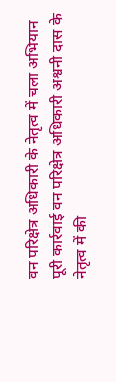वन परिक्षेत्र अधिकारी के नेतृत्व में चला अभियान
पूरी कार्रवाई वन परिक्षेत्र अधिकारी अश्वनी दास के नेतृत्व में की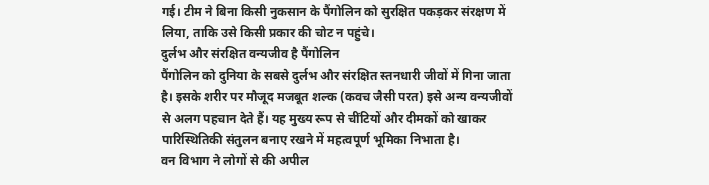गई। टीम ने बिना किसी नुकसान के पैंगोलिन को सुरक्षित पकड़कर संरक्षण में लिया, ताकि उसे किसी प्रकार की चोट न पहुंचे।
दुर्लभ और संरक्षित वन्यजीव है पैंगोलिन
पैंगोलिन को दुनिया के सबसे दुर्लभ और संरक्षित स्तनधारी जीवों में गिना जाता है। इसके शरीर पर मौजूद मजबूत शल्क (कवच जैसी परत) इसे अन्य वन्यजीवों से अलग पहचान देते हैं। यह मुख्य रूप से चींटियों और दीमकों को खाकर पारिस्थितिकी संतुलन बनाए रखने में महत्वपूर्ण भूमिका निभाता है।
वन विभाग ने लोगों से की अपील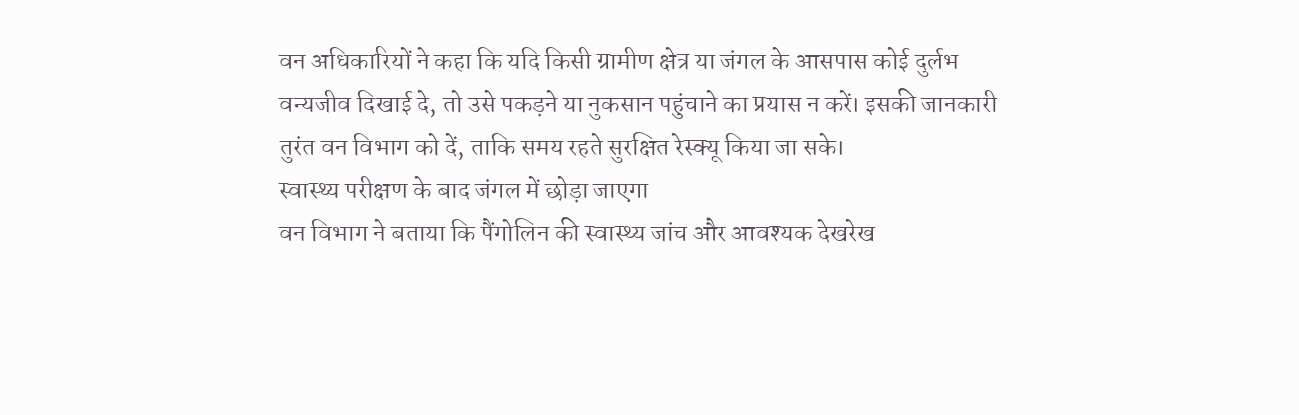वन अधिकारियों ने कहा कि यदि किसी ग्रामीण क्षेत्र या जंगल के आसपास कोई दुर्लभ वन्यजीव दिखाई दे, तो उसे पकड़ने या नुकसान पहुंचाने का प्रयास न करें। इसकी जानकारी तुरंत वन विभाग को दें, ताकि समय रहते सुरक्षित रेस्क्यू किया जा सके।
स्वास्थ्य परीक्षण के बाद जंगल में छोड़ा जाएगा
वन विभाग ने बताया कि पैंगोलिन की स्वास्थ्य जांच और आवश्यक देखरेख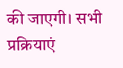की जाएगी। सभी प्रक्रियाएं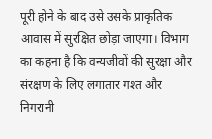पूरी होने के बाद उसे उसके प्राकृतिक आवास में सुरक्षित छोड़ा जाएगा। विभाग का कहना है कि वन्यजीवों की सुरक्षा और संरक्षण के लिए लगातार गश्त और निगरानी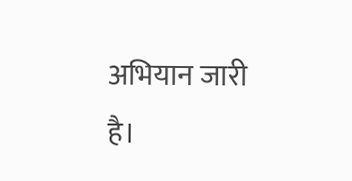अभियान जारी है।